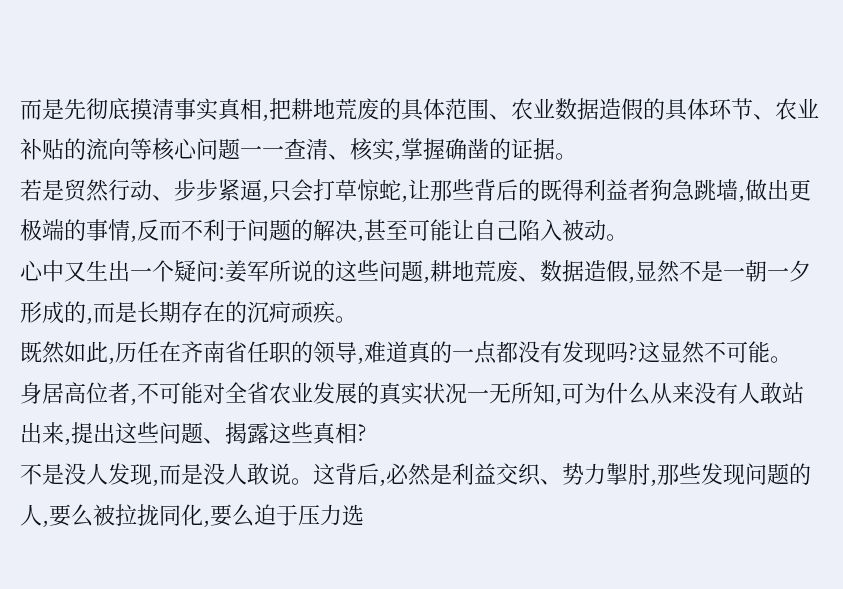而是先彻底摸清事实真相,把耕地荒废的具体范围、农业数据造假的具体环节、农业补贴的流向等核心问题一一查清、核实,掌握确凿的证据。
若是贸然行动、步步紧逼,只会打草惊蛇,让那些背后的既得利益者狗急跳墙,做出更极端的事情,反而不利于问题的解决,甚至可能让自己陷入被动。
心中又生出一个疑问:姜军所说的这些问题,耕地荒废、数据造假,显然不是一朝一夕形成的,而是长期存在的沉疴顽疾。
既然如此,历任在齐南省任职的领导,难道真的一点都没有发现吗?这显然不可能。
身居高位者,不可能对全省农业发展的真实状况一无所知,可为什么从来没有人敢站出来,提出这些问题、揭露这些真相?
不是没人发现,而是没人敢说。这背后,必然是利益交织、势力掣肘,那些发现问题的人,要么被拉拢同化,要么迫于压力选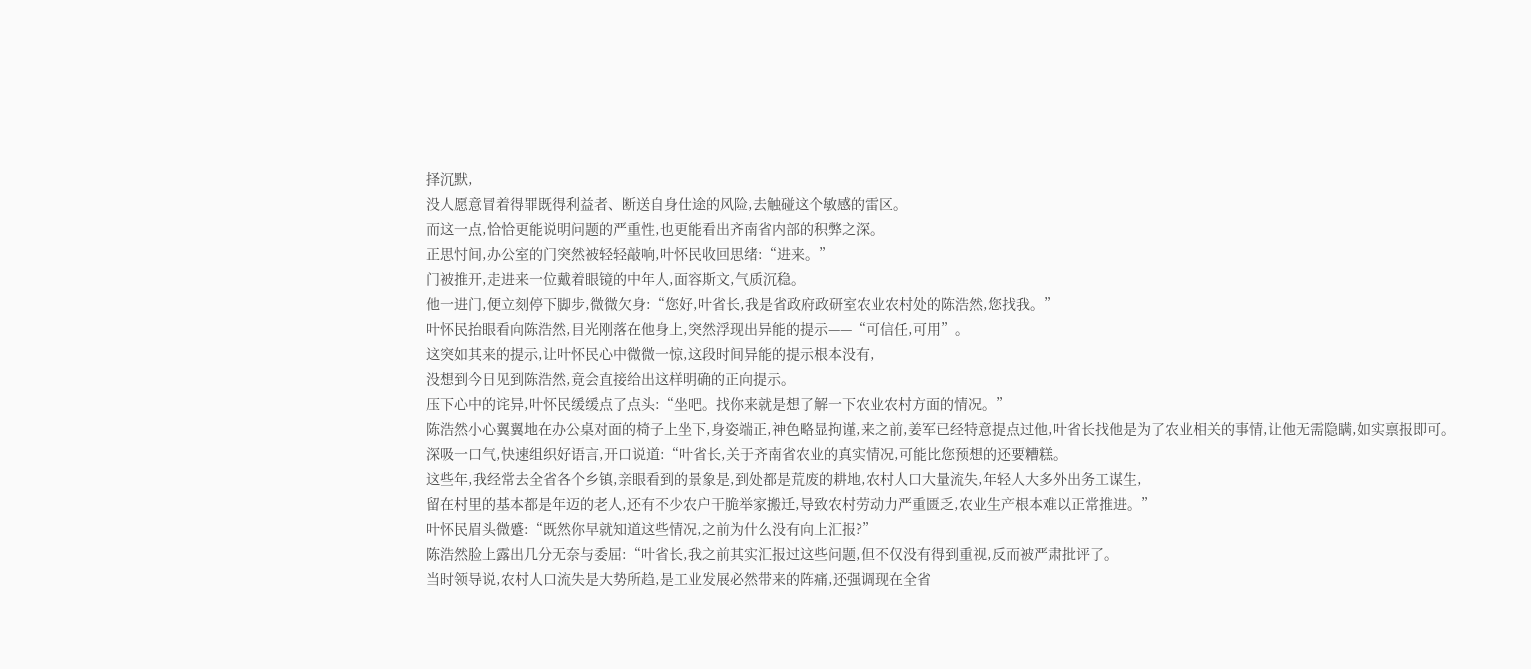择沉默,
没人愿意冒着得罪既得利益者、断送自身仕途的风险,去触碰这个敏感的雷区。
而这一点,恰恰更能说明问题的严重性,也更能看出齐南省内部的积弊之深。
正思忖间,办公室的门突然被轻轻敲响,叶怀民收回思绪:“进来。”
门被推开,走进来一位戴着眼镜的中年人,面容斯文,气质沉稳。
他一进门,便立刻停下脚步,微微欠身:“您好,叶省长,我是省政府政研室农业农村处的陈浩然,您找我。”
叶怀民抬眼看向陈浩然,目光刚落在他身上,突然浮现出异能的提示——“可信任,可用”。
这突如其来的提示,让叶怀民心中微微一惊,这段时间异能的提示根本没有,
没想到今日见到陈浩然,竟会直接给出这样明确的正向提示。
压下心中的诧异,叶怀民缓缓点了点头:“坐吧。找你来就是想了解一下农业农村方面的情况。”
陈浩然小心翼翼地在办公桌对面的椅子上坐下,身姿端正,神色略显拘谨,来之前,姜军已经特意提点过他,叶省长找他是为了农业相关的事情,让他无需隐瞒,如实禀报即可。
深吸一口气,快速组织好语言,开口说道:“叶省长,关于齐南省农业的真实情况,可能比您预想的还要糟糕。
这些年,我经常去全省各个乡镇,亲眼看到的景象是,到处都是荒废的耕地,农村人口大量流失,年轻人大多外出务工谋生,
留在村里的基本都是年迈的老人,还有不少农户干脆举家搬迁,导致农村劳动力严重匮乏,农业生产根本难以正常推进。”
叶怀民眉头微蹙:“既然你早就知道这些情况,之前为什么没有向上汇报?”
陈浩然脸上露出几分无奈与委屈:“叶省长,我之前其实汇报过这些问题,但不仅没有得到重视,反而被严肃批评了。
当时领导说,农村人口流失是大势所趋,是工业发展必然带来的阵痛,还强调现在全省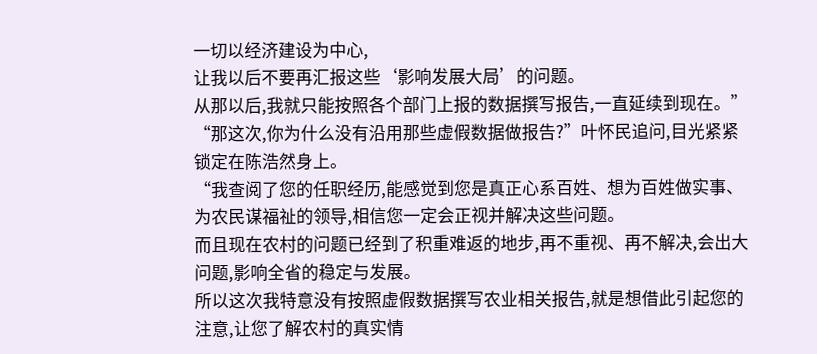一切以经济建设为中心,
让我以后不要再汇报这些‘影响发展大局’的问题。
从那以后,我就只能按照各个部门上报的数据撰写报告,一直延续到现在。”
“那这次,你为什么没有沿用那些虚假数据做报告?”叶怀民追问,目光紧紧锁定在陈浩然身上。
“我查阅了您的任职经历,能感觉到您是真正心系百姓、想为百姓做实事、为农民谋福祉的领导,相信您一定会正视并解决这些问题。
而且现在农村的问题已经到了积重难返的地步,再不重视、再不解决,会出大问题,影响全省的稳定与发展。
所以这次我特意没有按照虚假数据撰写农业相关报告,就是想借此引起您的注意,让您了解农村的真实情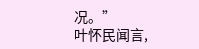况。”
叶怀民闻言,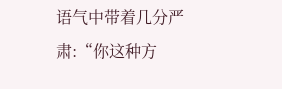语气中带着几分严肃:“你这种方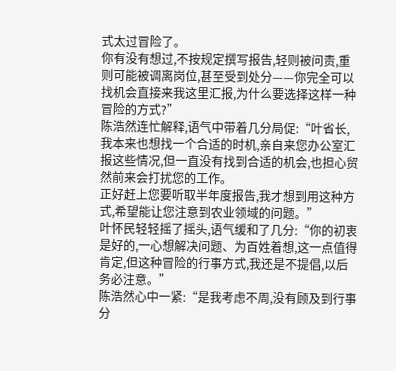式太过冒险了。
你有没有想过,不按规定撰写报告,轻则被问责,重则可能被调离岗位,甚至受到处分——你完全可以找机会直接来我这里汇报,为什么要选择这样一种冒险的方式?”
陈浩然连忙解释,语气中带着几分局促:“叶省长,我本来也想找一个合适的时机,亲自来您办公室汇报这些情况,但一直没有找到合适的机会,也担心贸然前来会打扰您的工作。
正好赶上您要听取半年度报告,我才想到用这种方式,希望能让您注意到农业领域的问题。”
叶怀民轻轻摇了摇头,语气缓和了几分:“你的初衷是好的,一心想解决问题、为百姓着想,这一点值得肯定,但这种冒险的行事方式,我还是不提倡,以后务必注意。”
陈浩然心中一紧:“是我考虑不周,没有顾及到行事分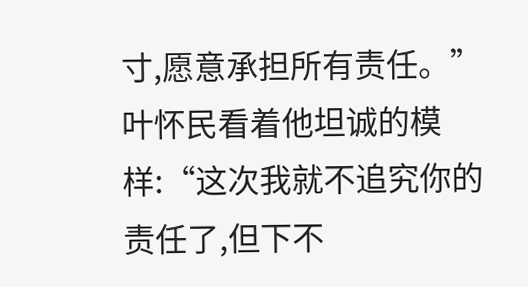寸,愿意承担所有责任。”
叶怀民看着他坦诚的模样:“这次我就不追究你的责任了,但下不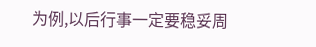为例,以后行事一定要稳妥周